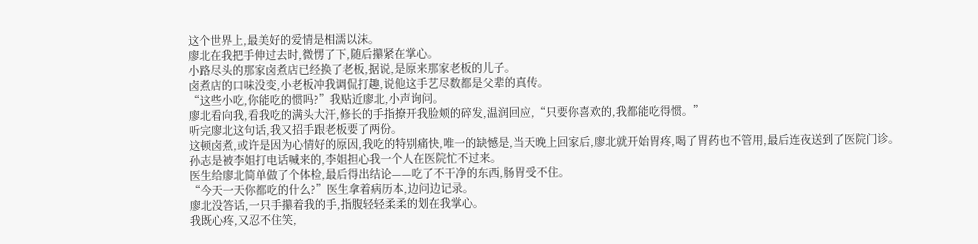这个世界上,最美好的爱情是相濡以沫。
廖北在我把手伸过去时,微愣了下,随后攥紧在掌心。
小路尽头的那家卤煮店已经换了老板,据说,是原来那家老板的儿子。
卤煮店的口味没变,小老板冲我调侃打趣,说他这手艺尽数都是父辈的真传。
“这些小吃,你能吃的惯吗?”我贴近廖北,小声询问。
廖北看向我,看我吃的满头大汗,修长的手指撩开我脸颊的碎发,温润回应,“只要你喜欢的,我都能吃得惯。”
听完廖北这句话,我又招手跟老板要了两份。
这顿卤煮,或许是因为心情好的原因,我吃的特别痛快,唯一的缺憾是,当天晚上回家后,廖北就开始胃疼,喝了胃药也不管用,最后连夜送到了医院门诊。
孙志是被李姐打电话喊来的,李姐担心我一个人在医院忙不过来。
医生给廖北简单做了个体检,最后得出结论——吃了不干净的东西,肠胃受不住。
“今天一天你都吃的什么?”医生拿着病历本,边问边记录。
廖北没答话,一只手攥着我的手,指腹轻轻柔柔的划在我掌心。
我既心疼,又忍不住笑,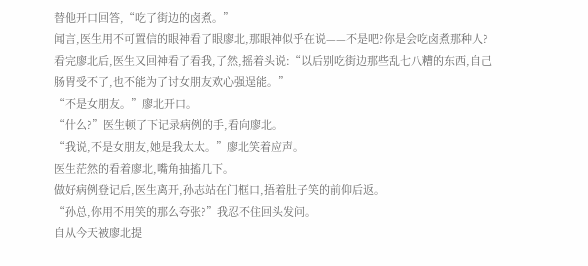替他开口回答,“吃了街边的卤煮。”
闻言,医生用不可置信的眼神看了眼廖北,那眼神似乎在说——不是吧?你是会吃卤煮那种人?
看完廖北后,医生又回神看了看我,了然,摇着头说:“以后别吃街边那些乱七八糟的东西,自己肠胃受不了,也不能为了讨女朋友欢心强逞能。”
“不是女朋友。”廖北开口。
“什么?”医生顿了下记录病例的手,看向廖北。
“我说,不是女朋友,她是我太太。”廖北笑着应声。
医生茫然的看着廖北,嘴角抽搐几下。
做好病例登记后,医生离开,孙志站在门框口,捂着肚子笑的前仰后返。
“孙总,你用不用笑的那么夸张?”我忍不住回头发问。
自从今天被廖北提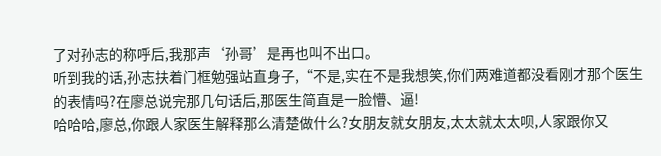了对孙志的称呼后,我那声‘孙哥’是再也叫不出口。
听到我的话,孙志扶着门框勉强站直身子,“不是,实在不是我想笑,你们两难道都没看刚才那个医生的表情吗?在廖总说完那几句话后,那医生简直是一脸懵、逼!
哈哈哈,廖总,你跟人家医生解释那么清楚做什么?女朋友就女朋友,太太就太太呗,人家跟你又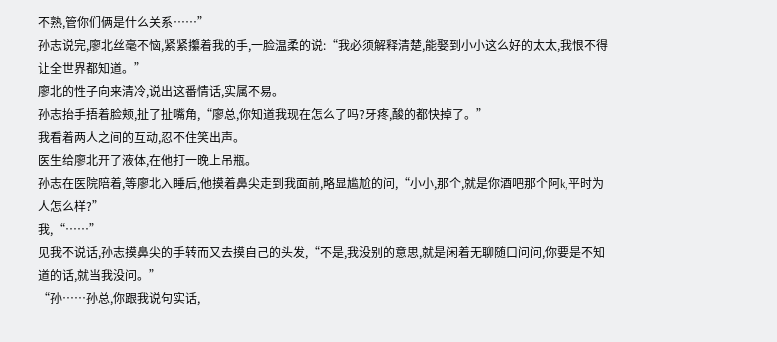不熟,管你们俩是什么关系……”
孙志说完,廖北丝毫不恼,紧紧攥着我的手,一脸温柔的说:“我必须解释清楚,能娶到小小这么好的太太,我恨不得让全世界都知道。”
廖北的性子向来清冷,说出这番情话,实属不易。
孙志抬手捂着脸颊,扯了扯嘴角,“廖总,你知道我现在怎么了吗?牙疼,酸的都快掉了。”
我看着两人之间的互动,忍不住笑出声。
医生给廖北开了液体,在他打一晚上吊瓶。
孙志在医院陪着,等廖北入睡后,他摸着鼻尖走到我面前,略显尴尬的问,“小小,那个,就是你酒吧那个阿k,平时为人怎么样?”
我,“……”
见我不说话,孙志摸鼻尖的手转而又去摸自己的头发,“不是,我没别的意思,就是闲着无聊随口问问,你要是不知道的话,就当我没问。”
“孙……孙总,你跟我说句实话,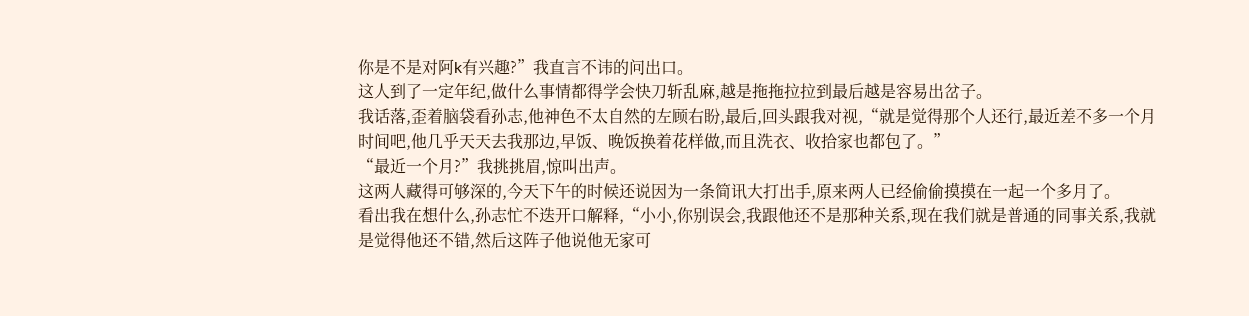你是不是对阿k有兴趣?”我直言不讳的问出口。
这人到了一定年纪,做什么事情都得学会快刀斩乱麻,越是拖拖拉拉到最后越是容易出岔子。
我话落,歪着脑袋看孙志,他神色不太自然的左顾右盼,最后,回头跟我对视,“就是觉得那个人还行,最近差不多一个月时间吧,他几乎天天去我那边,早饭、晚饭换着花样做,而且洗衣、收拾家也都包了。”
“最近一个月?”我挑挑眉,惊叫出声。
这两人藏得可够深的,今天下午的时候还说因为一条简讯大打出手,原来两人已经偷偷摸摸在一起一个多月了。
看出我在想什么,孙志忙不迭开口解释,“小小,你别误会,我跟他还不是那种关系,现在我们就是普通的同事关系,我就是觉得他还不错,然后这阵子他说他无家可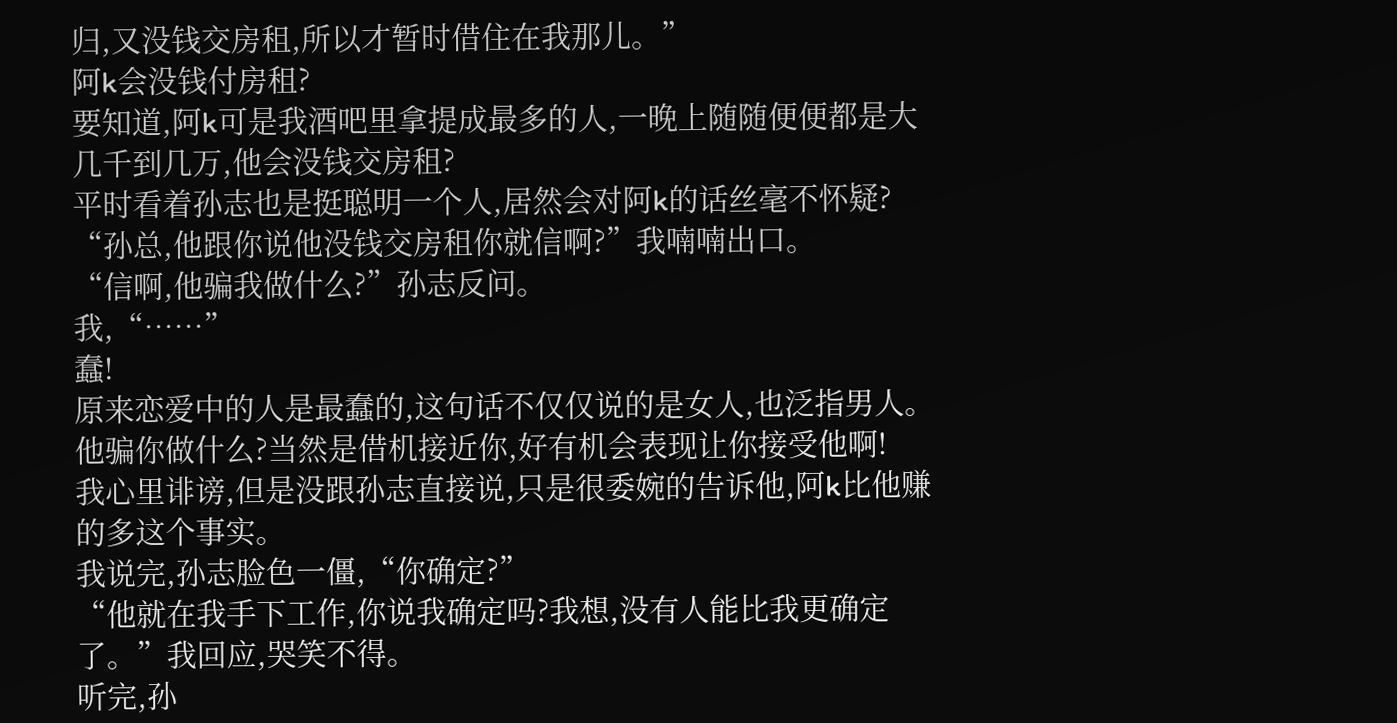归,又没钱交房租,所以才暂时借住在我那儿。”
阿k会没钱付房租?
要知道,阿k可是我酒吧里拿提成最多的人,一晚上随随便便都是大几千到几万,他会没钱交房租?
平时看着孙志也是挺聪明一个人,居然会对阿k的话丝毫不怀疑?
“孙总,他跟你说他没钱交房租你就信啊?”我喃喃出口。
“信啊,他骗我做什么?”孙志反问。
我,“……”
蠢!
原来恋爱中的人是最蠢的,这句话不仅仅说的是女人,也泛指男人。
他骗你做什么?当然是借机接近你,好有机会表现让你接受他啊!
我心里诽谤,但是没跟孙志直接说,只是很委婉的告诉他,阿k比他赚的多这个事实。
我说完,孙志脸色一僵,“你确定?”
“他就在我手下工作,你说我确定吗?我想,没有人能比我更确定了。”我回应,哭笑不得。
听完,孙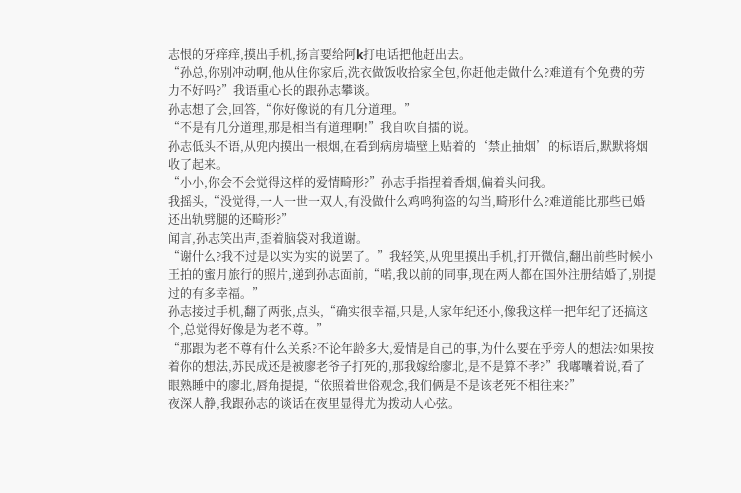志恨的牙痒痒,摸出手机,扬言要给阿k打电话把他赶出去。
“孙总,你别冲动啊,他从住你家后,洗衣做饭收拾家全包,你赶他走做什么?难道有个免费的劳力不好吗?”我语重心长的跟孙志攀谈。
孙志想了会,回答,“你好像说的有几分道理。”
“不是有几分道理,那是相当有道理啊!”我自吹自擂的说。
孙志低头不语,从兜内摸出一根烟,在看到病房墙壁上贴着的‘禁止抽烟’的标语后,默默将烟收了起来。
“小小,你会不会觉得这样的爱情畸形?”孙志手指捏着香烟,偏着头问我。
我摇头,“没觉得,一人一世一双人,有没做什么鸡鸣狗盗的勾当,畸形什么?难道能比那些已婚还出轨劈腿的还畸形?”
闻言,孙志笑出声,歪着脑袋对我道谢。
“谢什么?我不过是以实为实的说罢了。”我轻笑,从兜里摸出手机,打开微信,翻出前些时候小王拍的蜜月旅行的照片,递到孙志面前,“喏,我以前的同事,现在两人都在国外注册结婚了,别提过的有多幸福。”
孙志接过手机,翻了两张,点头,“确实很幸福,只是,人家年纪还小,像我这样一把年纪了还搞这个,总觉得好像是为老不尊。”
“那跟为老不尊有什么关系?不论年龄多大,爱情是自己的事,为什么要在乎旁人的想法?如果按着你的想法,苏民成还是被廖老爷子打死的,那我嫁给廖北,是不是算不孝?”我嘟囔着说,看了眼熟睡中的廖北,唇角提提,“依照着世俗观念,我们俩是不是该老死不相往来?”
夜深人静,我跟孙志的谈话在夜里显得尤为拨动人心弦。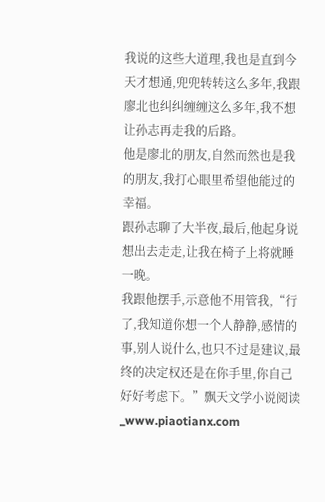我说的这些大道理,我也是直到今天才想通,兜兜转转这么多年,我跟廖北也纠纠缠缠这么多年,我不想让孙志再走我的后路。
他是廖北的朋友,自然而然也是我的朋友,我打心眼里希望他能过的幸福。
跟孙志聊了大半夜,最后,他起身说想出去走走,让我在椅子上将就睡一晚。
我跟他摆手,示意他不用管我,“行了,我知道你想一个人静静,感情的事,别人说什么,也只不过是建议,最终的决定权还是在你手里,你自己好好考虑下。”飘天文学小说阅读_www.piaotianx.com